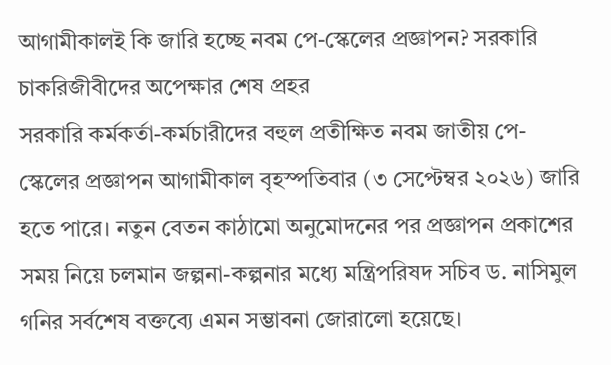আগামীকালই কি জারি হচ্ছে নবম পে-স্কেলের প্রজ্ঞাপন? সরকারি চাকরিজীবীদের অপেক্ষার শেষ প্রহর
সরকারি কর্মকর্তা-কর্মচারীদের বহুল প্রতীক্ষিত নবম জাতীয় পে-স্কেলের প্রজ্ঞাপন আগামীকাল বৃহস্পতিবার (৩ সেপ্টেম্বর ২০২৬) জারি হতে পারে। নতুন বেতন কাঠামো অনুমোদনের পর প্রজ্ঞাপন প্রকাশের সময় নিয়ে চলমান জল্পনা-কল্পনার মধ্যে মন্ত্রিপরিষদ সচিব ড. নাসিমুল গনির সর্বশেষ বক্তব্যে এমন সম্ভাবনা জোরালো হয়েছে।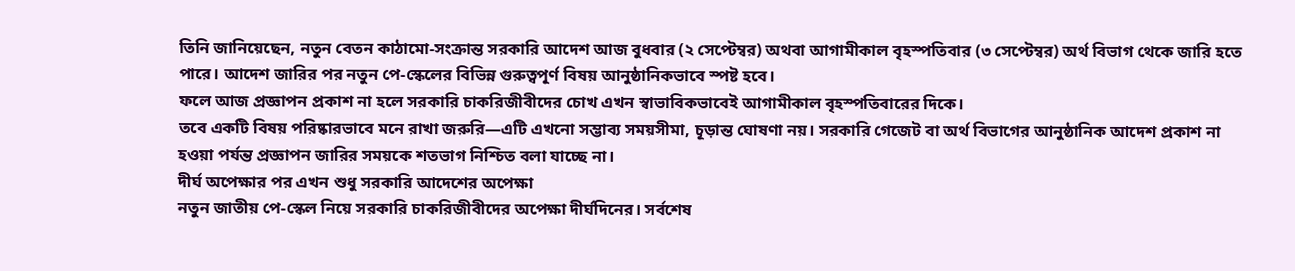তিনি জানিয়েছেন, নতুন বেতন কাঠামো-সংক্রান্ত সরকারি আদেশ আজ বুধবার (২ সেপ্টেম্বর) অথবা আগামীকাল বৃহস্পতিবার (৩ সেপ্টেম্বর) অর্থ বিভাগ থেকে জারি হতে পারে। আদেশ জারির পর নতুন পে-স্কেলের বিভিন্ন গুরুত্বপূর্ণ বিষয় আনুষ্ঠানিকভাবে স্পষ্ট হবে।
ফলে আজ প্রজ্ঞাপন প্রকাশ না হলে সরকারি চাকরিজীবীদের চোখ এখন স্বাভাবিকভাবেই আগামীকাল বৃহস্পতিবারের দিকে।
তবে একটি বিষয় পরিষ্কারভাবে মনে রাখা জরুরি—এটি এখনো সম্ভাব্য সময়সীমা, চূড়ান্ত ঘোষণা নয়। সরকারি গেজেট বা অর্থ বিভাগের আনুষ্ঠানিক আদেশ প্রকাশ না হওয়া পর্যন্ত প্রজ্ঞাপন জারির সময়কে শতভাগ নিশ্চিত বলা যাচ্ছে না।
দীর্ঘ অপেক্ষার পর এখন শুধু সরকারি আদেশের অপেক্ষা
নতুন জাতীয় পে-স্কেল নিয়ে সরকারি চাকরিজীবীদের অপেক্ষা দীর্ঘদিনের। সর্বশেষ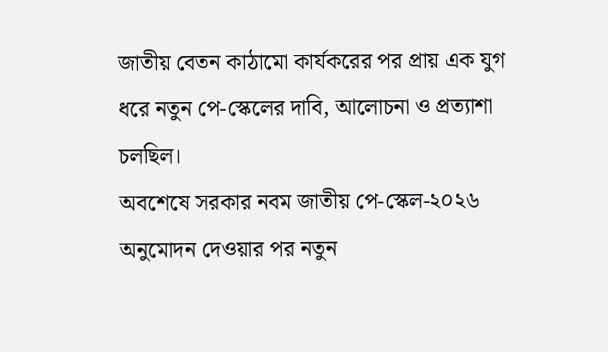জাতীয় বেতন কাঠামো কার্যকরের পর প্রায় এক যুগ ধরে নতুন পে-স্কেলের দাবি, আলোচনা ও প্রত্যাশা চলছিল।
অবশেষে সরকার নবম জাতীয় পে-স্কেল-২০২৬ অনুমোদন দেওয়ার পর নতুন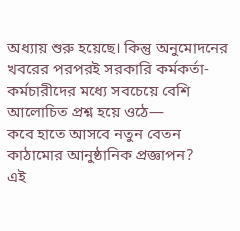অধ্যায় শুরু হয়েছে। কিন্তু অনুমোদনের খবরের পরপরই সরকারি কর্মকর্তা-কর্মচারীদের মধ্যে সবচেয়ে বেশি আলোচিত প্রশ্ন হয়ে ওঠে—
কবে হাতে আসবে নতুন বেতন কাঠামোর আনুষ্ঠানিক প্রজ্ঞাপন?
এই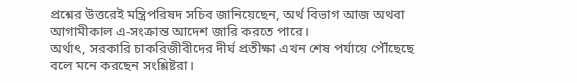প্রশ্নের উত্তরেই মন্ত্রিপরিষদ সচিব জানিয়েছেন, অর্থ বিভাগ আজ অথবা আগামীকাল এ-সংক্রান্ত আদেশ জারি করতে পারে।
অর্থাৎ, সরকারি চাকরিজীবীদের দীর্ঘ প্রতীক্ষা এখন শেষ পর্যায়ে পৌঁছেছে বলে মনে করছেন সংশ্লিষ্টরা।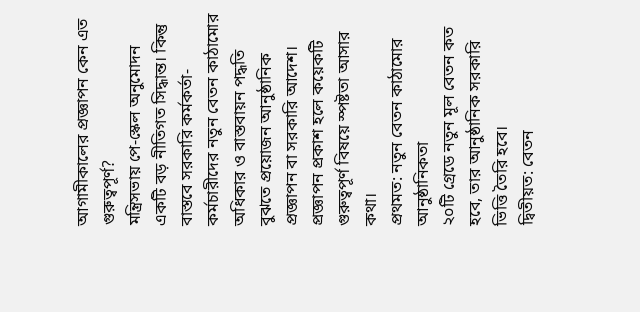আগামীকালের প্রজ্ঞাপন কেন এত গুরুত্বপূর্ণ?
মন্ত্রিসভায় পে-স্কেল অনুমোদন একটি বড় নীতিগত সিদ্ধান্ত। কিন্তু বাস্তবে সরকারি কর্মকর্তা-কর্মচারীদের নতুন বেতন কাঠামোর অধিকার ও বাস্তবায়ন পদ্ধতি বুঝতে প্রয়োজন আনুষ্ঠানিক প্রজ্ঞাপন বা সরকারি আদেশ।
প্রজ্ঞাপন প্রকাশ হলে কয়েকটি গুরুত্বপূর্ণ বিষয়ে স্পষ্টতা আসার কথা।
প্রথমত: নতুন বেতন কাঠামোর আনুষ্ঠানিকতা
২০টি গ্রেডে নতুন মূল বেতন কত হবে, তার আনুষ্ঠানিক সরকারি ভিত্তি তৈরি হবে।
দ্বিতীয়ত: বেতন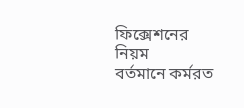ফিক্সেশনের নিয়ম
বর্তমানে কর্মরত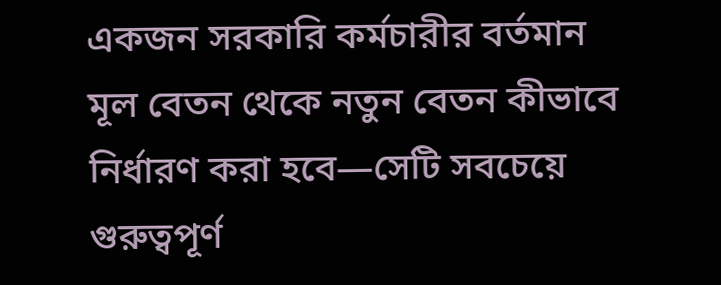একজন সরকারি কর্মচারীর বর্তমান মূল বেতন থেকে নতুন বেতন কীভাবে নির্ধারণ করা হবে—সেটি সবচেয়ে গুরুত্বপূর্ণ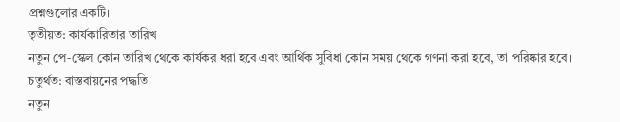প্রশ্নগুলোর একটি।
তৃতীয়ত: কার্যকারিতার তারিখ
নতুন পে-স্কেল কোন তারিখ থেকে কার্যকর ধরা হবে এবং আর্থিক সুবিধা কোন সময় থেকে গণনা করা হবে, তা পরিষ্কার হবে।
চতুর্থত: বাস্তবায়নের পদ্ধতি
নতুন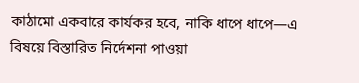কাঠামো একবারে কার্যকর হবে, নাকি ধাপে ধাপে—এ বিষয়ে বিস্তারিত নির্দেশনা পাওয়া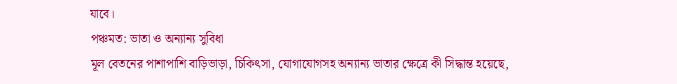যাবে।
পঞ্চমত: ভাতা ও অন্যান্য সুবিধা
মূল বেতনের পাশাপাশি বাড়িভাড়া, চিকিৎসা, যোগাযোগসহ অন্যান্য ভাতার ক্ষেত্রে কী সিদ্ধান্ত হয়েছে,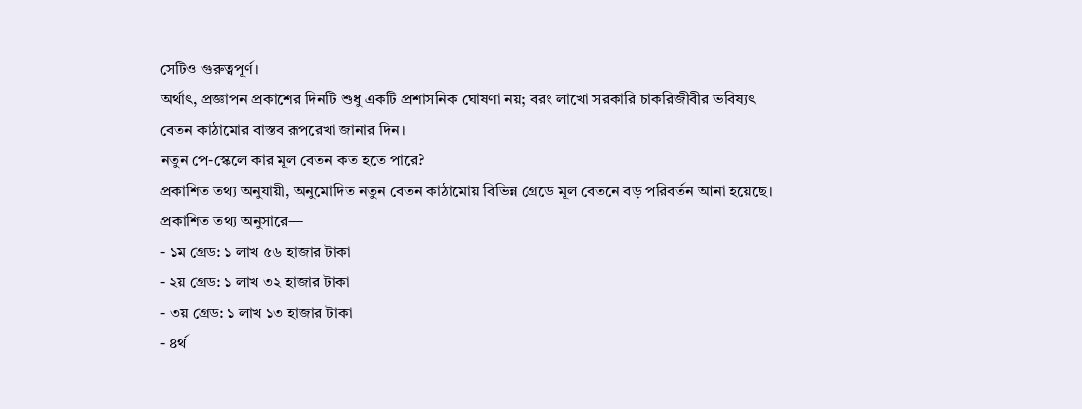সেটিও গুরুত্বপূর্ণ।
অর্থাৎ, প্রজ্ঞাপন প্রকাশের দিনটি শুধু একটি প্রশাসনিক ঘোষণা নয়; বরং লাখো সরকারি চাকরিজীবীর ভবিষ্যৎ বেতন কাঠামোর বাস্তব রূপরেখা জানার দিন।
নতুন পে-স্কেলে কার মূল বেতন কত হতে পারে?
প্রকাশিত তথ্য অনুযায়ী, অনুমোদিত নতুন বেতন কাঠামোয় বিভিন্ন গ্রেডে মূল বেতনে বড় পরিবর্তন আনা হয়েছে।
প্রকাশিত তথ্য অনুসারে—
- ১ম গ্রেড: ১ লাখ ৫৬ হাজার টাকা
- ২য় গ্রেড: ১ লাখ ৩২ হাজার টাকা
- ৩য় গ্রেড: ১ লাখ ১৩ হাজার টাকা
- ৪র্থ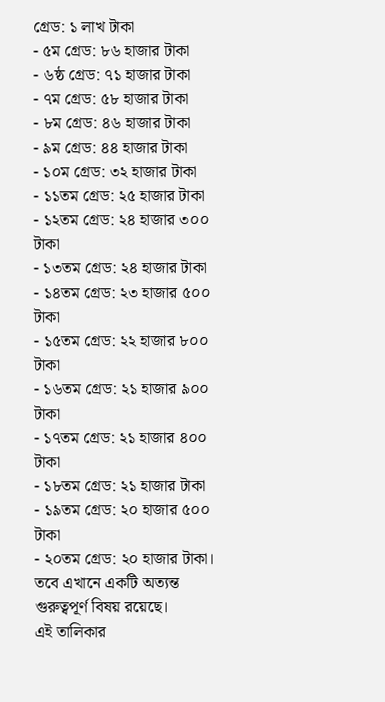গ্রেড: ১ লাখ টাকা
- ৫ম গ্রেড: ৮৬ হাজার টাকা
- ৬ষ্ঠ গ্রেড: ৭১ হাজার টাকা
- ৭ম গ্রেড: ৫৮ হাজার টাকা
- ৮ম গ্রেড: ৪৬ হাজার টাকা
- ৯ম গ্রেড: ৪৪ হাজার টাকা
- ১০ম গ্রেড: ৩২ হাজার টাকা
- ১১তম গ্রেড: ২৫ হাজার টাকা
- ১২তম গ্রেড: ২৪ হাজার ৩০০ টাকা
- ১৩তম গ্রেড: ২৪ হাজার টাকা
- ১৪তম গ্রেড: ২৩ হাজার ৫০০ টাকা
- ১৫তম গ্রেড: ২২ হাজার ৮০০ টাকা
- ১৬তম গ্রেড: ২১ হাজার ৯০০ টাকা
- ১৭তম গ্রেড: ২১ হাজার ৪০০ টাকা
- ১৮তম গ্রেড: ২১ হাজার টাকা
- ১৯তম গ্রেড: ২০ হাজার ৫০০ টাকা
- ২০তম গ্রেড: ২০ হাজার টাকা।
তবে এখানে একটি অত্যন্ত গুরুত্বপূর্ণ বিষয় রয়েছে।
এই তালিকার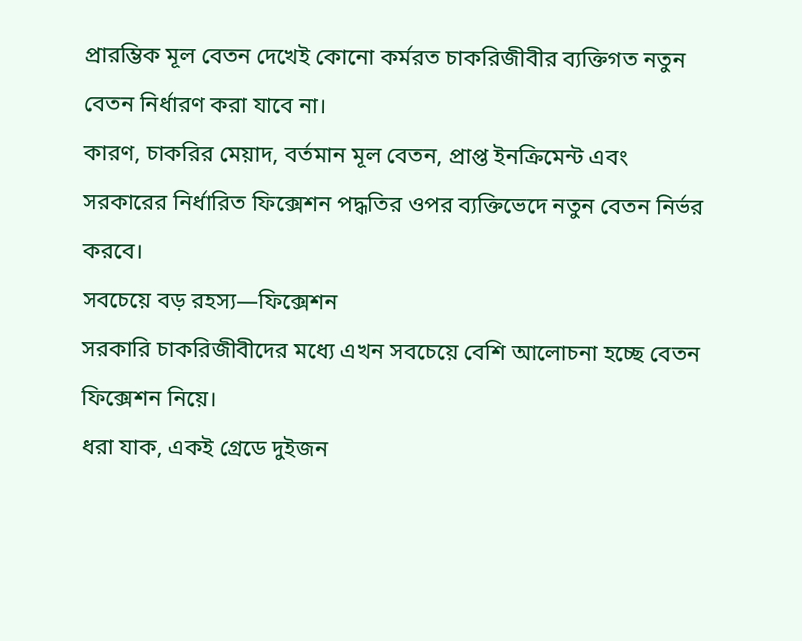প্রারম্ভিক মূল বেতন দেখেই কোনো কর্মরত চাকরিজীবীর ব্যক্তিগত নতুন বেতন নির্ধারণ করা যাবে না।
কারণ, চাকরির মেয়াদ, বর্তমান মূল বেতন, প্রাপ্ত ইনক্রিমেন্ট এবং সরকারের নির্ধারিত ফিক্সেশন পদ্ধতির ওপর ব্যক্তিভেদে নতুন বেতন নির্ভর করবে।
সবচেয়ে বড় রহস্য—ফিক্সেশন
সরকারি চাকরিজীবীদের মধ্যে এখন সবচেয়ে বেশি আলোচনা হচ্ছে বেতন ফিক্সেশন নিয়ে।
ধরা যাক, একই গ্রেডে দুইজন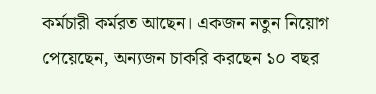কর্মচারী কর্মরত আছেন। একজন নতুন নিয়োগ পেয়েছেন, অন্যজন চাকরি করছেন ১০ বছর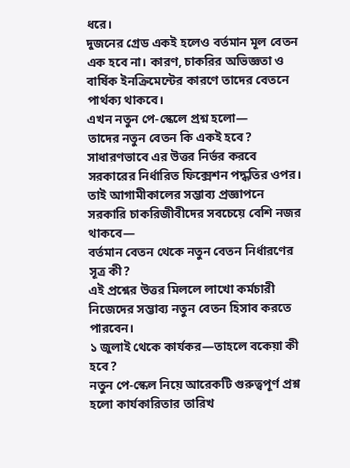ধরে।
দুজনের গ্রেড একই হলেও বর্তমান মূল বেতন এক হবে না। কারণ, চাকরির অভিজ্ঞতা ও বার্ষিক ইনক্রিমেন্টের কারণে তাদের বেতনে পার্থক্য থাকবে।
এখন নতুন পে-স্কেলে প্রশ্ন হলো—
তাদের নতুন বেতন কি একই হবে?
সাধারণভাবে এর উত্তর নির্ভর করবে সরকারের নির্ধারিত ফিক্সেশন পদ্ধতির ওপর।
তাই আগামীকালের সম্ভাব্য প্রজ্ঞাপনে সরকারি চাকরিজীবীদের সবচেয়ে বেশি নজর থাকবে—
বর্তমান বেতন থেকে নতুন বেতন নির্ধারণের সূত্র কী?
এই প্রশ্নের উত্তর মিললে লাখো কর্মচারী নিজেদের সম্ভাব্য নতুন বেতন হিসাব করতে পারবেন।
১ জুলাই থেকে কার্যকর—তাহলে বকেয়া কী হবে?
নতুন পে-স্কেল নিয়ে আরেকটি গুরুত্বপূর্ণ প্রশ্ন হলো কার্যকারিতার তারিখ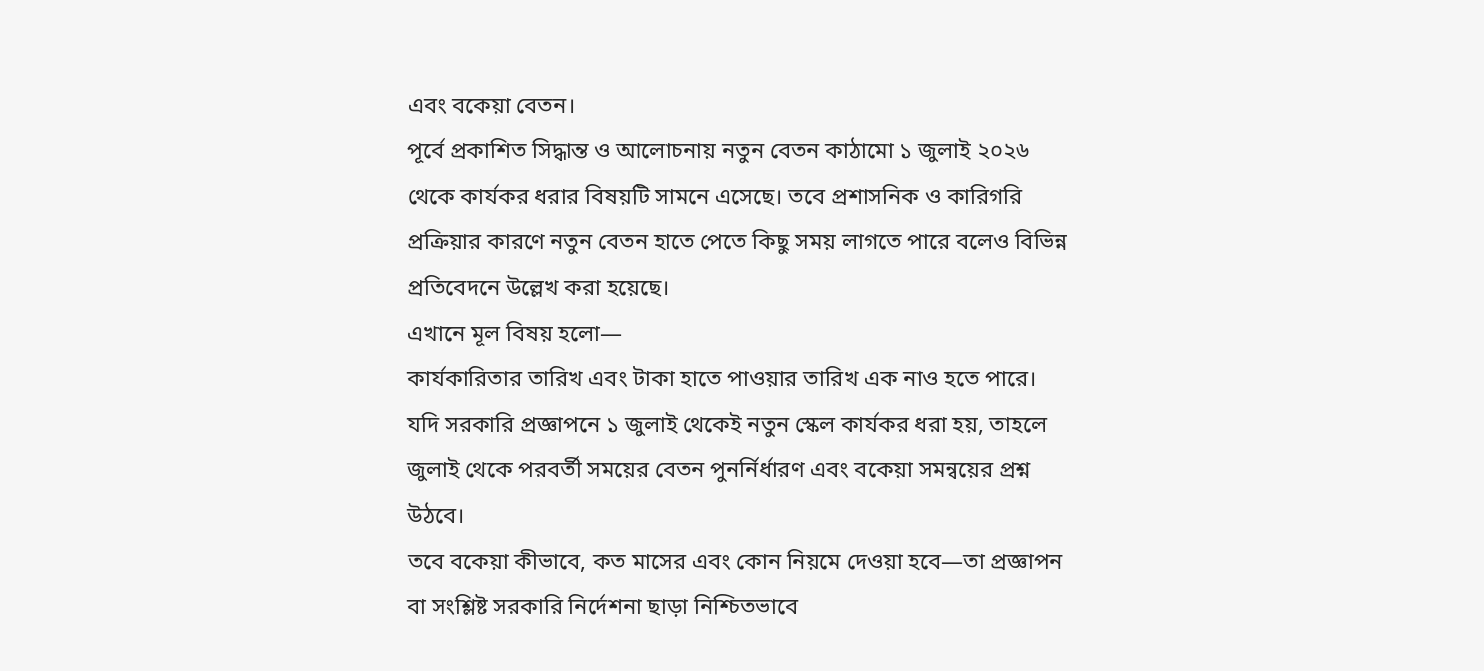এবং বকেয়া বেতন।
পূর্বে প্রকাশিত সিদ্ধান্ত ও আলোচনায় নতুন বেতন কাঠামো ১ জুলাই ২০২৬ থেকে কার্যকর ধরার বিষয়টি সামনে এসেছে। তবে প্রশাসনিক ও কারিগরি প্রক্রিয়ার কারণে নতুন বেতন হাতে পেতে কিছু সময় লাগতে পারে বলেও বিভিন্ন প্রতিবেদনে উল্লেখ করা হয়েছে।
এখানে মূল বিষয় হলো—
কার্যকারিতার তারিখ এবং টাকা হাতে পাওয়ার তারিখ এক নাও হতে পারে।
যদি সরকারি প্রজ্ঞাপনে ১ জুলাই থেকেই নতুন স্কেল কার্যকর ধরা হয়, তাহলে জুলাই থেকে পরবর্তী সময়ের বেতন পুনর্নির্ধারণ এবং বকেয়া সমন্বয়ের প্রশ্ন উঠবে।
তবে বকেয়া কীভাবে, কত মাসের এবং কোন নিয়মে দেওয়া হবে—তা প্রজ্ঞাপন বা সংশ্লিষ্ট সরকারি নির্দেশনা ছাড়া নিশ্চিতভাবে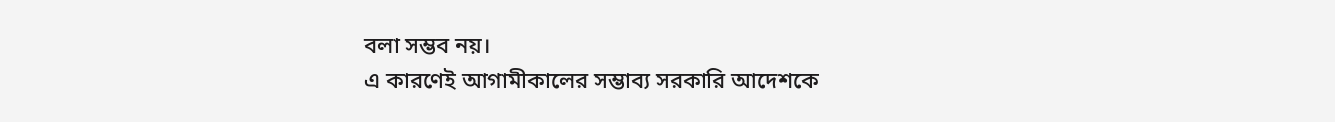বলা সম্ভব নয়।
এ কারণেই আগামীকালের সম্ভাব্য সরকারি আদেশকে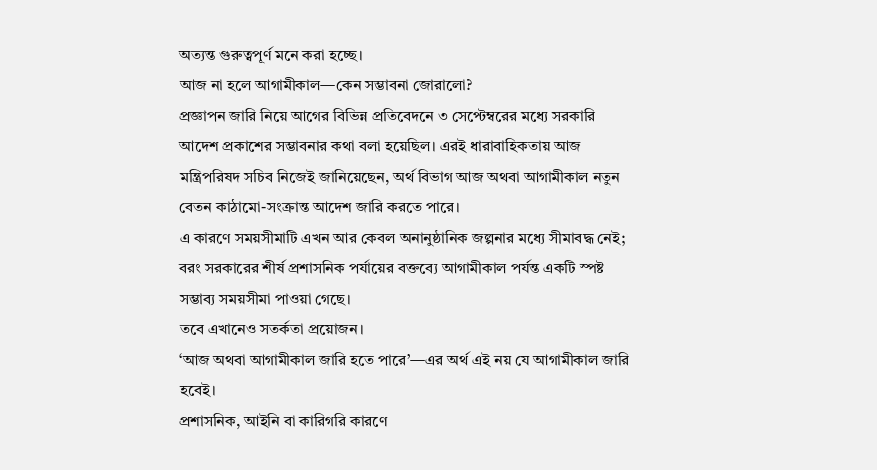অত্যন্ত গুরুত্বপূর্ণ মনে করা হচ্ছে।
আজ না হলে আগামীকাল—কেন সম্ভাবনা জোরালো?
প্রজ্ঞাপন জারি নিয়ে আগের বিভিন্ন প্রতিবেদনে ৩ সেপ্টেম্বরের মধ্যে সরকারি আদেশ প্রকাশের সম্ভাবনার কথা বলা হয়েছিল। এরই ধারাবাহিকতায় আজ মন্ত্রিপরিষদ সচিব নিজেই জানিয়েছেন, অর্থ বিভাগ আজ অথবা আগামীকাল নতুন বেতন কাঠামো-সংক্রান্ত আদেশ জারি করতে পারে।
এ কারণে সময়সীমাটি এখন আর কেবল অনানুষ্ঠানিক জল্পনার মধ্যে সীমাবদ্ধ নেই; বরং সরকারের শীর্ষ প্রশাসনিক পর্যায়ের বক্তব্যে আগামীকাল পর্যন্ত একটি স্পষ্ট সম্ভাব্য সময়সীমা পাওয়া গেছে।
তবে এখানেও সতর্কতা প্রয়োজন।
‘আজ অথবা আগামীকাল জারি হতে পারে’—এর অর্থ এই নয় যে আগামীকাল জারি হবেই।
প্রশাসনিক, আইনি বা কারিগরি কারণে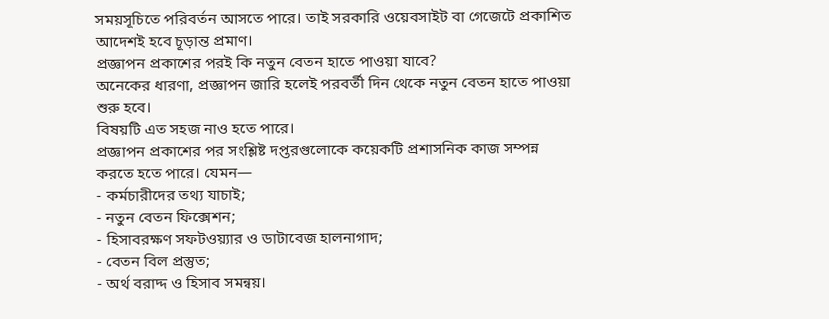সময়সূচিতে পরিবর্তন আসতে পারে। তাই সরকারি ওয়েবসাইট বা গেজেটে প্রকাশিত আদেশই হবে চূড়ান্ত প্রমাণ।
প্রজ্ঞাপন প্রকাশের পরই কি নতুন বেতন হাতে পাওয়া যাবে?
অনেকের ধারণা, প্রজ্ঞাপন জারি হলেই পরবর্তী দিন থেকে নতুন বেতন হাতে পাওয়া শুরু হবে।
বিষয়টি এত সহজ নাও হতে পারে।
প্রজ্ঞাপন প্রকাশের পর সংশ্লিষ্ট দপ্তরগুলোকে কয়েকটি প্রশাসনিক কাজ সম্পন্ন করতে হতে পারে। যেমন—
- কর্মচারীদের তথ্য যাচাই;
- নতুন বেতন ফিক্সেশন;
- হিসাবরক্ষণ সফটওয়্যার ও ডাটাবেজ হালনাগাদ;
- বেতন বিল প্রস্তুত;
- অর্থ বরাদ্দ ও হিসাব সমন্বয়।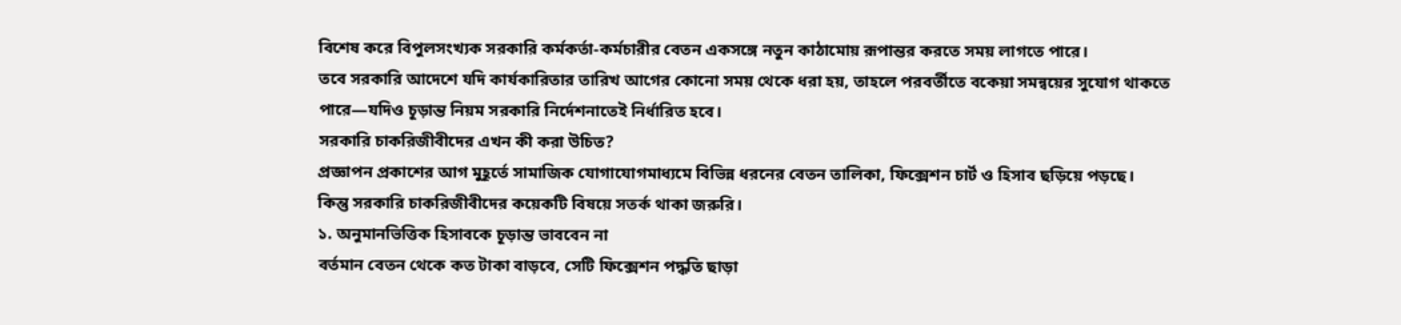বিশেষ করে বিপুলসংখ্যক সরকারি কর্মকর্তা-কর্মচারীর বেতন একসঙ্গে নতুন কাঠামোয় রূপান্তর করতে সময় লাগতে পারে।
তবে সরকারি আদেশে যদি কার্যকারিতার তারিখ আগের কোনো সময় থেকে ধরা হয়, তাহলে পরবর্তীতে বকেয়া সমন্বয়ের সুযোগ থাকতে পারে—যদিও চূড়ান্ত নিয়ম সরকারি নির্দেশনাতেই নির্ধারিত হবে।
সরকারি চাকরিজীবীদের এখন কী করা উচিত?
প্রজ্ঞাপন প্রকাশের আগ মুহূর্তে সামাজিক যোগাযোগমাধ্যমে বিভিন্ন ধরনের বেতন তালিকা, ফিক্সেশন চার্ট ও হিসাব ছড়িয়ে পড়ছে।
কিন্তু সরকারি চাকরিজীবীদের কয়েকটি বিষয়ে সতর্ক থাকা জরুরি।
১. অনুমানভিত্তিক হিসাবকে চূড়ান্ত ভাববেন না
বর্তমান বেতন থেকে কত টাকা বাড়বে, সেটি ফিক্সেশন পদ্ধতি ছাড়া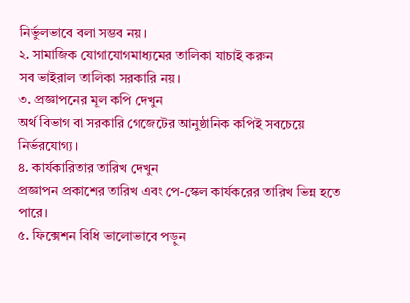নির্ভুলভাবে বলা সম্ভব নয়।
২. সামাজিক যোগাযোগমাধ্যমের তালিকা যাচাই করুন
সব ভাইরাল তালিকা সরকারি নয়।
৩. প্রজ্ঞাপনের মূল কপি দেখুন
অর্থ বিভাগ বা সরকারি গেজেটের আনুষ্ঠানিক কপিই সবচেয়ে নির্ভরযোগ্য।
৪. কার্যকারিতার তারিখ দেখুন
প্রজ্ঞাপন প্রকাশের তারিখ এবং পে-স্কেল কার্যকরের তারিখ ভিন্ন হতে পারে।
৫. ফিক্সেশন বিধি ভালোভাবে পড়ুন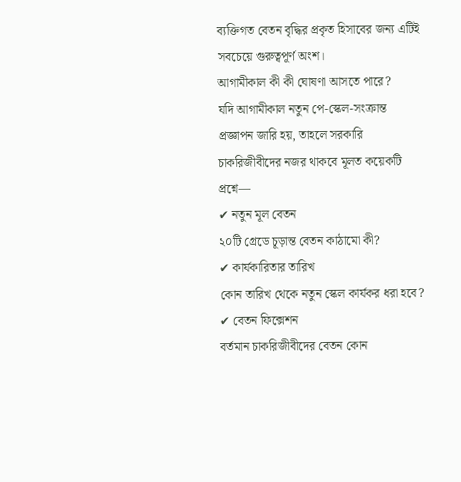ব্যক্তিগত বেতন বৃদ্ধির প্রকৃত হিসাবের জন্য এটিই সবচেয়ে গুরুত্বপূর্ণ অংশ।
আগামীকাল কী কী ঘোষণা আসতে পারে?
যদি আগামীকাল নতুন পে-স্কেল-সংক্রান্ত প্রজ্ঞাপন জারি হয়, তাহলে সরকারি চাকরিজীবীদের নজর থাকবে মূলত কয়েকটি প্রশ্নে—
✔ নতুন মূল বেতন
২০টি গ্রেডে চূড়ান্ত বেতন কাঠামো কী?
✔ কার্যকারিতার তারিখ
কোন তারিখ থেকে নতুন স্কেল কার্যকর ধরা হবে?
✔ বেতন ফিক্সেশন
বর্তমান চাকরিজীবীদের বেতন কোন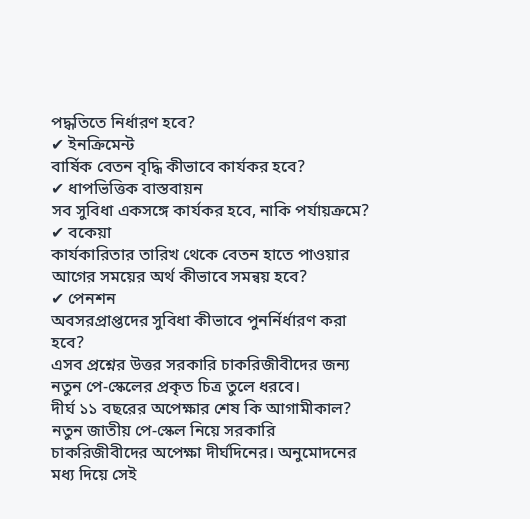পদ্ধতিতে নির্ধারণ হবে?
✔ ইনক্রিমেন্ট
বার্ষিক বেতন বৃদ্ধি কীভাবে কার্যকর হবে?
✔ ধাপভিত্তিক বাস্তবায়ন
সব সুবিধা একসঙ্গে কার্যকর হবে, নাকি পর্যায়ক্রমে?
✔ বকেয়া
কার্যকারিতার তারিখ থেকে বেতন হাতে পাওয়ার আগের সময়ের অর্থ কীভাবে সমন্বয় হবে?
✔ পেনশন
অবসরপ্রাপ্তদের সুবিধা কীভাবে পুনর্নির্ধারণ করা হবে?
এসব প্রশ্নের উত্তর সরকারি চাকরিজীবীদের জন্য নতুন পে-স্কেলের প্রকৃত চিত্র তুলে ধরবে।
দীর্ঘ ১১ বছরের অপেক্ষার শেষ কি আগামীকাল?
নতুন জাতীয় পে-স্কেল নিয়ে সরকারি চাকরিজীবীদের অপেক্ষা দীর্ঘদিনের। অনুমোদনের মধ্য দিয়ে সেই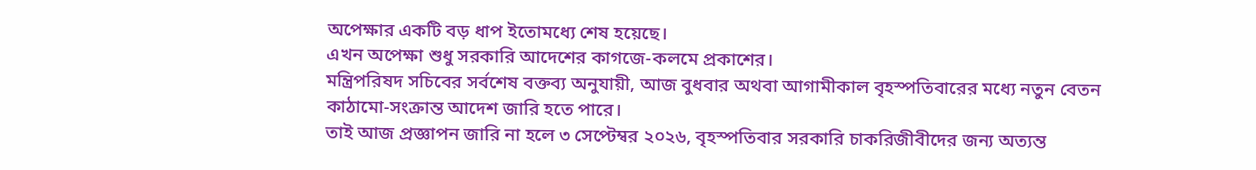অপেক্ষার একটি বড় ধাপ ইতোমধ্যে শেষ হয়েছে।
এখন অপেক্ষা শুধু সরকারি আদেশের কাগজে-কলমে প্রকাশের।
মন্ত্রিপরিষদ সচিবের সর্বশেষ বক্তব্য অনুযায়ী, আজ বুধবার অথবা আগামীকাল বৃহস্পতিবারের মধ্যে নতুন বেতন কাঠামো-সংক্রান্ত আদেশ জারি হতে পারে।
তাই আজ প্রজ্ঞাপন জারি না হলে ৩ সেপ্টেম্বর ২০২৬, বৃহস্পতিবার সরকারি চাকরিজীবীদের জন্য অত্যন্ত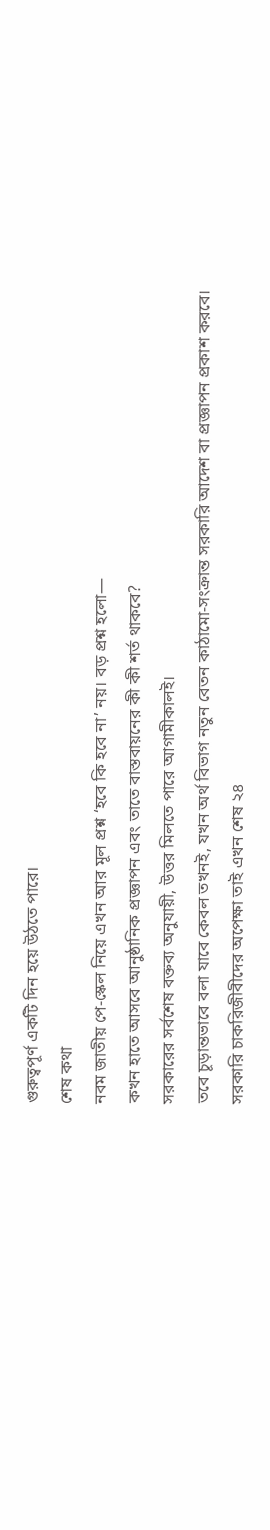গুরুত্বপূর্ণ একটি দিন হয়ে উঠতে পারে।
শেষ কথা
নবম জাতীয় পে-স্কেল নিয়ে এখন আর মূল প্রশ্ন ‘হবে কি হবে না’ নয়। বড় প্রশ্ন হলো—
কখন হাতে আসবে আনুষ্ঠানিক প্রজ্ঞাপন এবং তাতে বাস্তবায়নের কী কী শর্ত থাকবে?
সরকারের সর্বশেষ বক্তব্য অনুযায়ী, উত্তর মিলতে পারে আগামীকালই।
তবে চূড়ান্তভাবে বলা যাবে কেবল তখনই, যখন অর্থ বিভাগ নতুন বেতন কাঠামো-সংক্রান্ত সরকারি আদেশ বা প্রজ্ঞাপন প্রকাশ করবে।
সরকারি চাকরিজীবীদের অপেক্ষা তাই এখন শেষ ২৪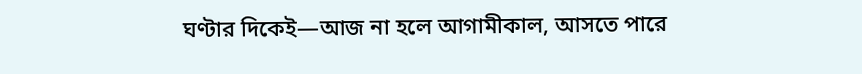ঘণ্টার দিকেই—আজ না হলে আগামীকাল, আসতে পারে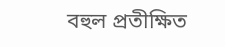বহুল প্রতীক্ষিত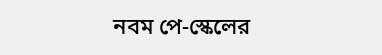নবম পে-স্কেলের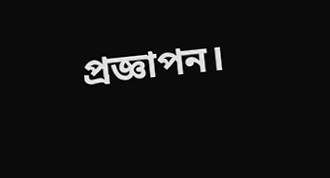প্রজ্ঞাপন।